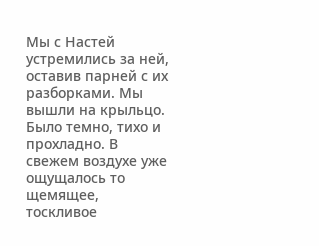Мы с Настей устремились за ней, оставив парней с их разборками. Мы вышли на крыльцо. Было темно, тихо и прохладно. В свежем воздухе уже ощущалось то щемящее, тоскливое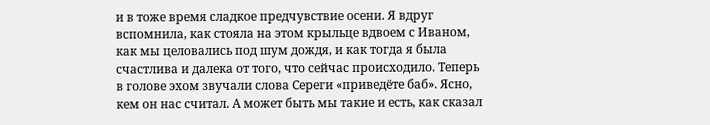и в тоже время сладкое предчувствие осени. Я вдруг вспомнила, как стояла на этом крыльце вдвоем с Иваном, как мы целовались под шум дождя, и как тогда я была счастлива и далека от того, что сейчас происходило. Теперь в голове эхом звучали слова Сереги «приведёте баб». Ясно, кем он нас считал. А может быть мы такие и есть, как сказал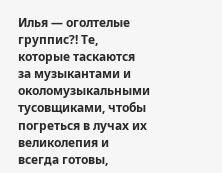Илья — оголтелые группис?! Те, которые таскаются за музыкантами и околомузыкальными тусовщиками, чтобы погреться в лучах их великолепия и всегда готовы,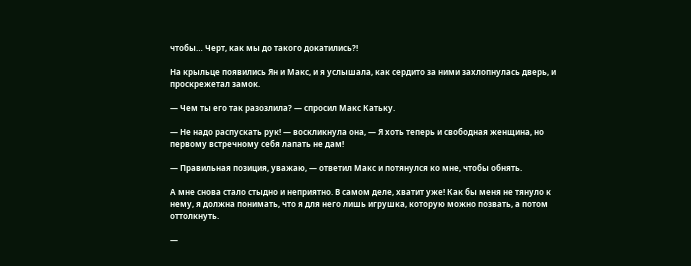чтобы… Черт, как мы до такого докатились?!

На крыльце появились Ян и Макс, и я услышала, как сердито за ними захлопнулась дверь, и проскрежетал замок.

— Чем ты его так разозлила? — спросил Макс Катьку.

— Не надо распускать рук! — воскликнула она, — Я хоть теперь и свободная женщина, но первому встречному себя лапать не дам!

— Правильная позиция, уважаю, — ответил Макс и потянулся ко мне, чтобы обнять.

А мне снова стало стыдно и неприятно. В самом деле, хватит уже! Как бы меня не тянуло к нему, я должна понимать, что я для него лишь игрушка, которую можно позвать, а потом оттолкнуть.

—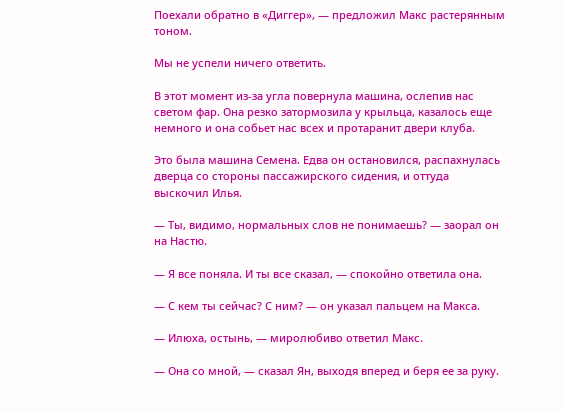Поехали обратно в «Диггер», — предложил Макс растерянным тоном.

Мы не успели ничего ответить.

В этот момент из-за угла повернула машина, ослепив нас светом фар. Она резко затормозила у крыльца, казалось еще немного и она собьет нас всех и протаранит двери клуба.

Это была машина Семена. Едва он остановился, распахнулась дверца со стороны пассажирского сидения, и оттуда выскочил Илья.

— Ты, видимо, нормальных слов не понимаешь? — заорал он на Настю.

— Я все поняла. И ты все сказал, — спокойно ответила она.

— С кем ты сейчас? С ним? — он указал пальцем на Макса.

— Илюха, остынь, — миролюбиво ответил Макс.

— Она со мной, — сказал Ян, выходя вперед и беря ее за руку.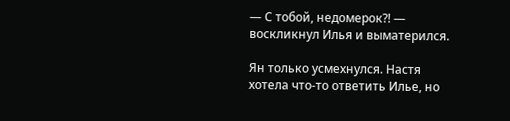— С тобой, недомерок?! — воскликнул Илья и выматерился.

Ян только усмехнулся. Настя хотела что-то ответить Илье, но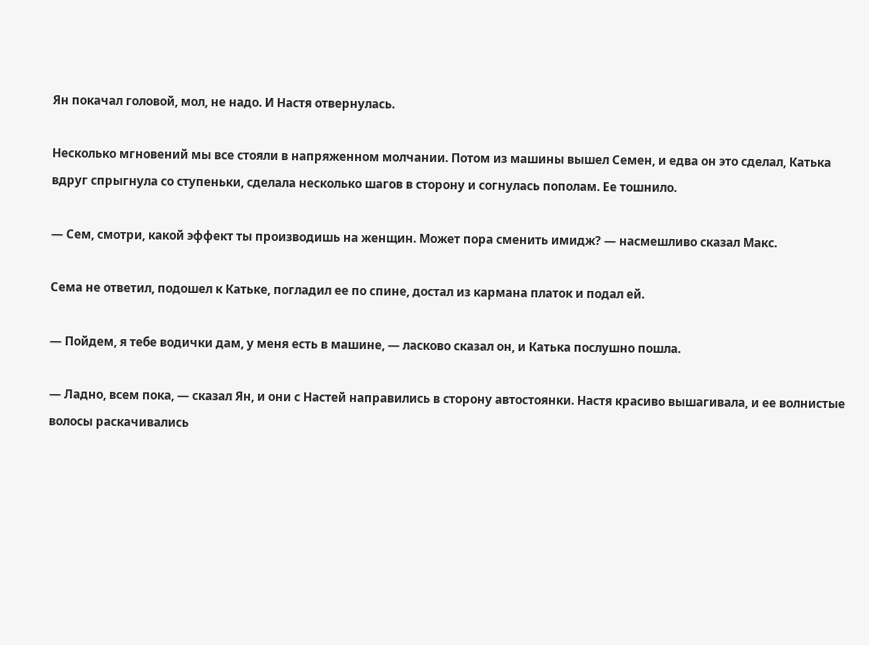Ян покачал головой, мол, не надо. И Настя отвернулась.

Несколько мгновений мы все стояли в напряженном молчании. Потом из машины вышел Семен, и едва он это сделал, Катька вдруг спрыгнула со ступеньки, сделала несколько шагов в сторону и согнулась пополам. Ее тошнило.

— Сем, смотри, какой эффект ты производишь на женщин. Может пора сменить имидж? — насмешливо сказал Макс.

Сема не ответил, подошел к Катьке, погладил ее по спине, достал из кармана платок и подал ей.

— Пойдем, я тебе водички дам, у меня есть в машине, — ласково сказал он, и Катька послушно пошла.

— Ладно, всем пока, — сказал Ян, и они с Настей направились в сторону автостоянки. Настя красиво вышагивала, и ее волнистые волосы раскачивались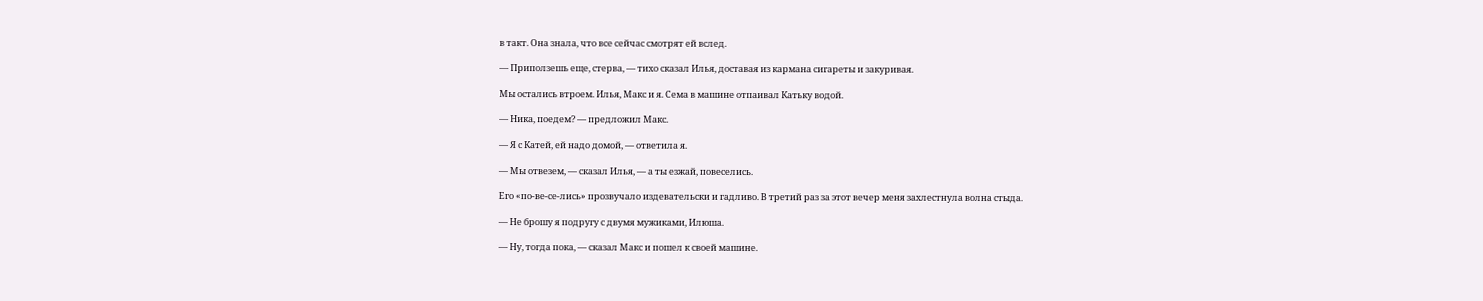в такт. Она знала, что все сейчас смотрят ей вслед.

— Приползешь еще, стерва, — тихо сказал Илья, доставая из кармана сигареты и закуривая.

Мы остались втроем. Илья, Макс и я. Сема в машине отпаивал Катьку водой.

— Ника, поедем? — предложил Макс.

— Я с Катей, ей надо домой, — ответила я.

— Мы отвезем, — сказал Илья, — а ты езжай, повеселись.

Его «по-ве-се-лись» прозвучало издевательски и гадливо. В третий раз за этот вечер меня захлестнула волна стыда.

— Не брошу я подругу с двумя мужиками, Илюша.

— Ну, тогда пока, — сказал Макс и пошел к своей машине.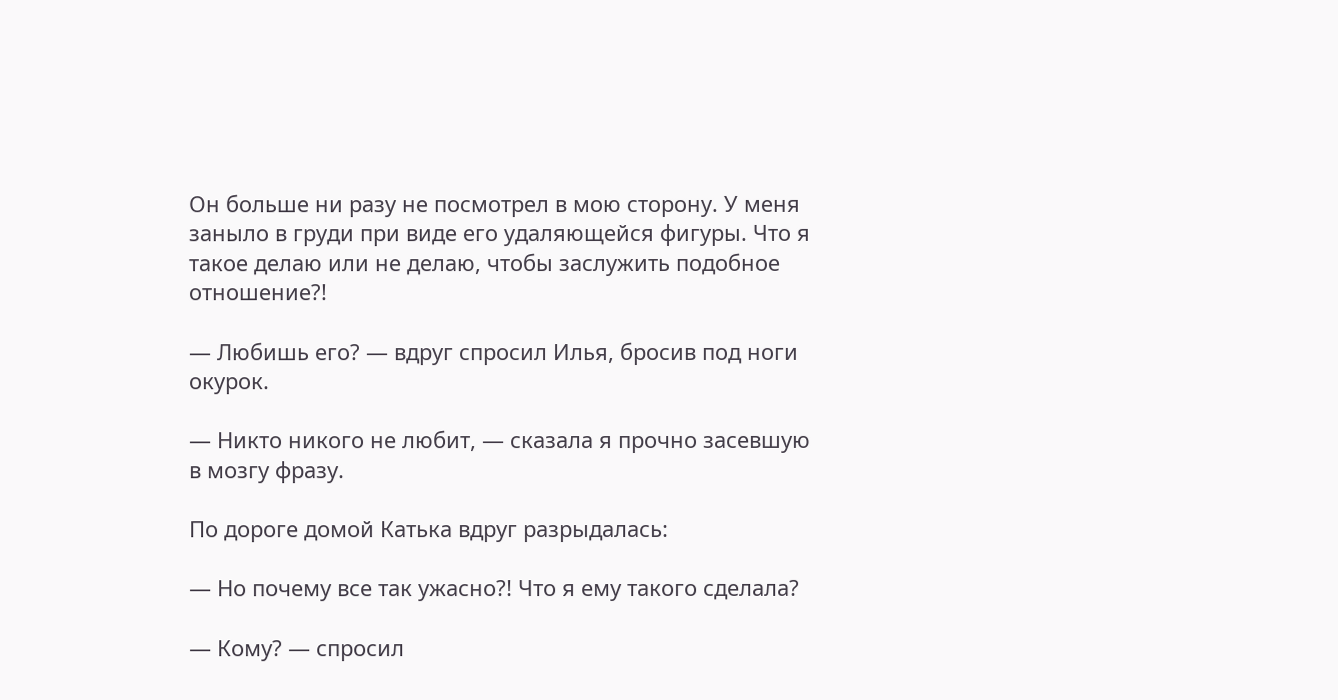Он больше ни разу не посмотрел в мою сторону. У меня заныло в груди при виде его удаляющейся фигуры. Что я такое делаю или не делаю, чтобы заслужить подобное отношение?!

— Любишь его? — вдруг спросил Илья, бросив под ноги окурок.

— Никто никого не любит, — сказала я прочно засевшую в мозгу фразу.

По дороге домой Катька вдруг разрыдалась:

— Но почему все так ужасно?! Что я ему такого сделала?

— Кому? — спросил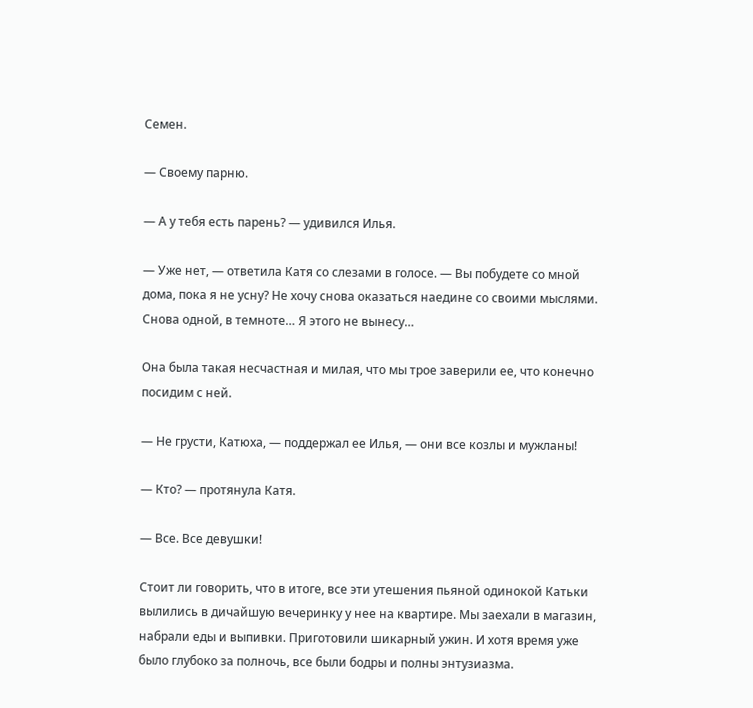Семен.

— Своему парню.

— А у тебя есть парень? — удивился Илья.

— Уже нет, — ответила Катя со слезами в голосе. — Вы побудете со мной дома, пока я не усну? Не хочу снова оказаться наедине со своими мыслями. Снова одной, в темноте… Я этого не вынесу…

Она была такая несчастная и милая, что мы трое заверили ее, что конечно посидим с ней.

— Не грусти, Катюха, — поддержал ее Илья, — они все козлы и мужланы!

— Кто? — протянула Катя.

— Все. Все девушки!

Стоит ли говорить, что в итоге, все эти утешения пьяной одинокой Катьки вылились в дичайшую вечеринку у нее на квартире. Мы заехали в магазин, набрали еды и выпивки. Приготовили шикарный ужин. И хотя время уже было глубоко за полночь, все были бодры и полны энтузиазма.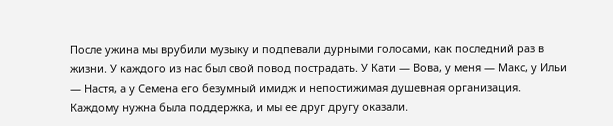После ужина мы врубили музыку и подпевали дурными голосами, как последний раз в жизни. У каждого из нас был свой повод пострадать. У Кати — Вова, у меня — Макс, у Ильи — Настя, а у Семена его безумный имидж и непостижимая душевная организация. Каждому нужна была поддержка, и мы ее друг другу оказали.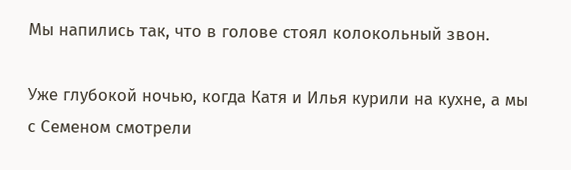Мы напились так, что в голове стоял колокольный звон.

Уже глубокой ночью, когда Катя и Илья курили на кухне, а мы с Семеном смотрели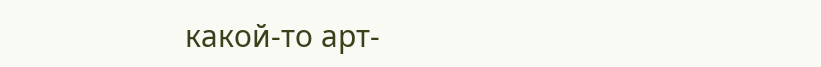какой-то арт-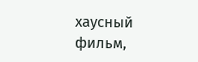хаусный фильм,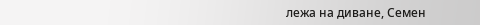лежа на диване, Семен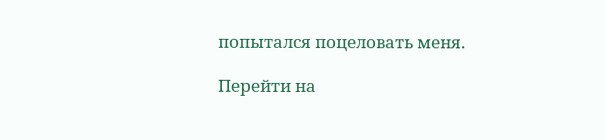попытался поцеловать меня.

Перейти на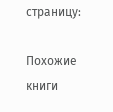страницу:

Похожие книги